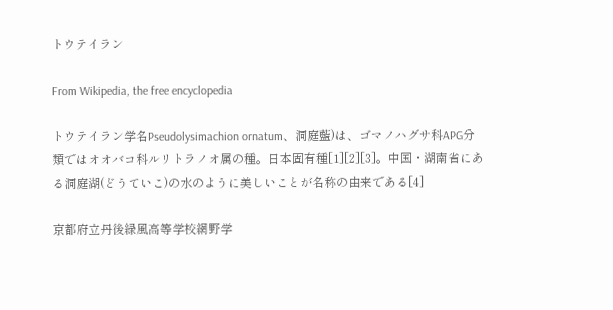トウテイラン

From Wikipedia, the free encyclopedia

トウテイラン学名Pseudolysimachion ornatum、洞庭藍)は、ゴマノハグサ科APG分類ではオオバコ科ルリトラノオ属の種。日本固有種[1][2][3]。中国・湖南省にある洞庭湖(どうていこ)の水のように美しいことが名称の由来である[4]

京都府立丹後緑風高等学校網野学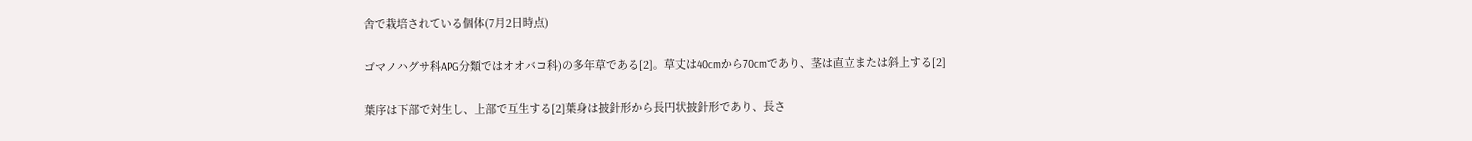舎で栽培されている個体(7月2日時点)

ゴマノハグサ科APG分類ではオオバコ科)の多年草である[2]。草丈は40cmから70cmであり、茎は直立または斜上する[2]

葉序は下部で対生し、上部で互生する[2]葉身は披針形から長円状披針形であり、長さ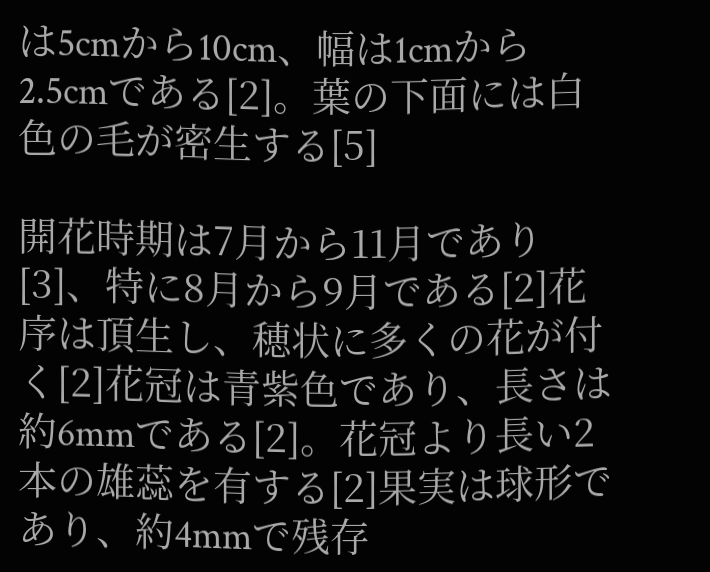は5cmから10cm、幅は1cmから2.5cmである[2]。葉の下面には白色の毛が密生する[5]

開花時期は7月から11月であり[3]、特に8月から9月である[2]花序は頂生し、穂状に多くの花が付く[2]花冠は青紫色であり、長さは約6mmである[2]。花冠より長い2本の雄蕊を有する[2]果実は球形であり、約4mmで残存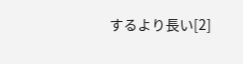するより長い[2]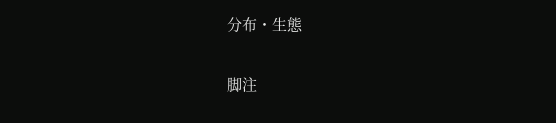分布・生態

脚注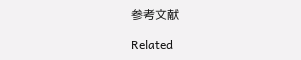参考文献

Related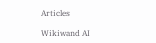Articles

Wikiwand AI